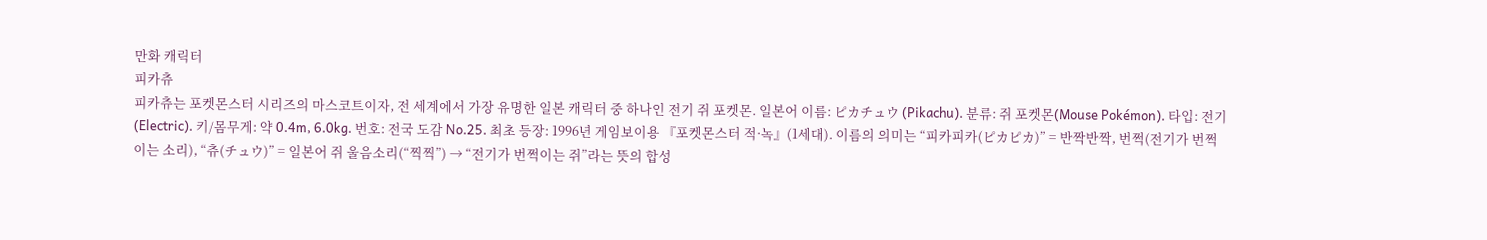만화 캐릭터
피카츄
피카츄는 포켓몬스터 시리즈의 마스코트이자, 전 세계에서 가장 유명한 일본 캐릭터 중 하나인 전기 쥐 포켓몬. 일본어 이름: ピカチュウ (Pikachu). 분류: 쥐 포켓몬(Mouse Pokémon). 타입: 전기(Electric). 키/몸무게: 약 0.4m, 6.0kg. 번호: 전국 도감 No.25. 최초 등장: 1996년 게임보이용 『포켓몬스터 적·녹』(1세대). 이름의 의미는 “피카피카(ピカピカ)” = 반짝반짝, 번쩍(전기가 번쩍이는 소리), “츄(チュウ)” = 일본어 쥐 울음소리(“찍찍”) → “전기가 번쩍이는 쥐”라는 뜻의 합성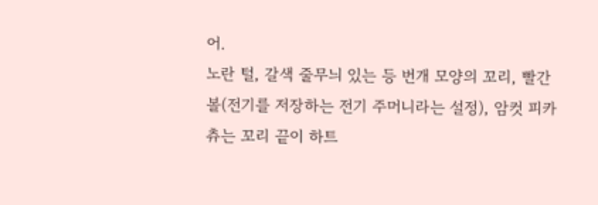어.
노란 털, 갈색 줄무늬 있는 등 번개 모양의 꼬리, 빨간 볼(전기를 저장하는 전기 주머니라는 설정), 암컷 피카츄는 꼬리 끝이 하트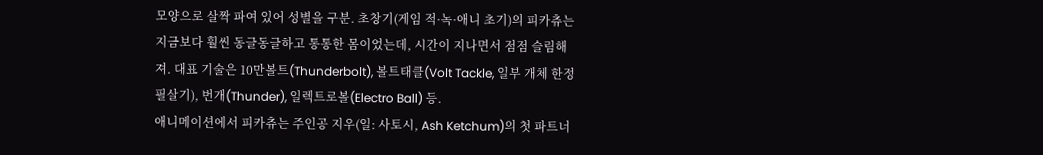모양으로 살짝 파여 있어 성별을 구분. 초창기(게임 적·녹·애니 초기)의 피카츄는 지금보다 훨씬 동글동글하고 통통한 몸이었는데, 시간이 지나면서 점점 슬림해져. 대표 기술은 10만볼트(Thunderbolt), 볼트태클(Volt Tackle, 일부 개체 한정 필살기), 번개(Thunder), 일렉트로볼(Electro Ball) 등.
애니메이션에서 피카츄는 주인공 지우(일: 사토시, Ash Ketchum)의 첫 파트너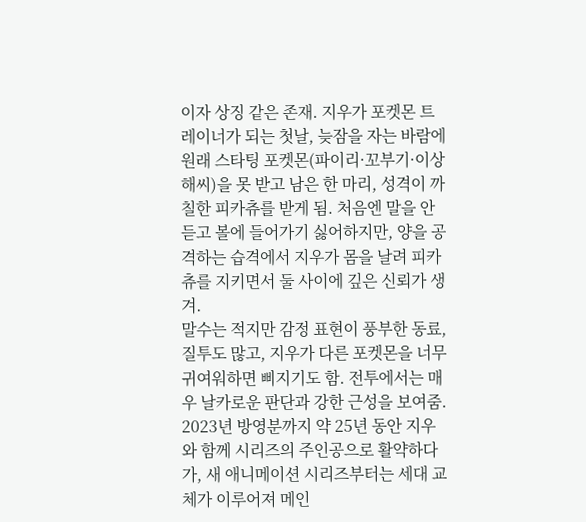이자 상징 같은 존재. 지우가 포켓몬 트레이너가 되는 첫날, 늦잠을 자는 바람에 원래 스타팅 포켓몬(파이리·꼬부기·이상해씨)을 못 받고 남은 한 마리, 성격이 까칠한 피카츄를 받게 됨. 처음엔 말을 안 듣고 볼에 들어가기 싫어하지만, 양을 공격하는 습격에서 지우가 몸을 날려 피카츄를 지키면서 둘 사이에 깊은 신뢰가 생겨.
말수는 적지만 감정 표현이 풍부한 동료, 질투도 많고, 지우가 다른 포켓몬을 너무 귀여워하면 삐지기도 함. 전투에서는 매우 날카로운 판단과 강한 근성을 보여줌. 2023년 방영분까지 약 25년 동안 지우와 함께 시리즈의 주인공으로 활약하다가, 새 애니메이션 시리즈부터는 세대 교체가 이루어져 메인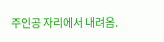주인공 자리에서 내려옴.